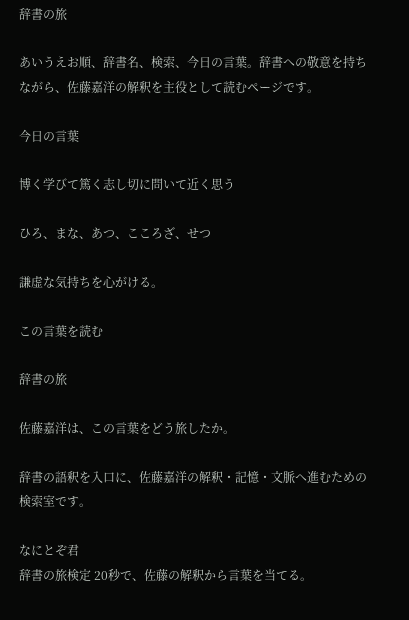辞書の旅

あいうえお順、辞書名、検索、今日の言葉。辞書への敬意を持ちながら、佐藤嘉洋の解釈を主役として読むページです。

今日の言葉

博く学びて篤く志し切に問いて近く思う

ひろ、まな、あつ、こころざ、せつ

謙虚な気持ちを心がける。

この言葉を読む

辞書の旅

佐藤嘉洋は、この言葉をどう旅したか。

辞書の語釈を入口に、佐藤嘉洋の解釈・記憶・文脈へ進むための検索室です。

なにとぞ君
辞書の旅検定 20秒で、佐藤の解釈から言葉を当てる。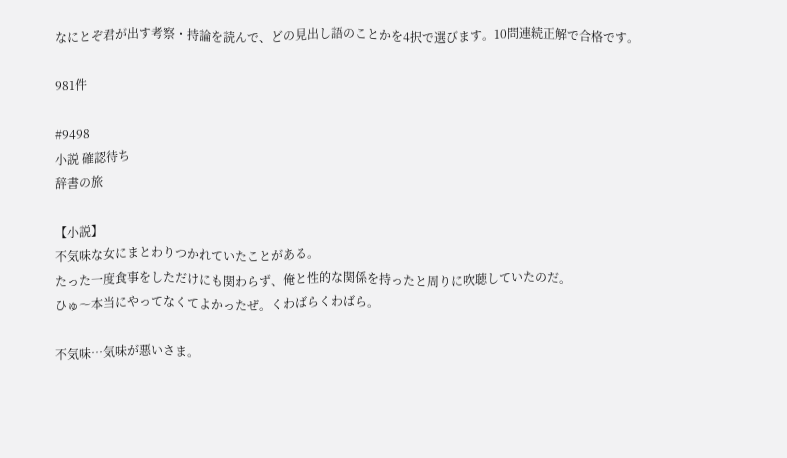なにとぞ君が出す考察・持論を読んで、どの見出し語のことかを4択で選びます。10問連続正解で合格です。

981件

#9498
小説 確認待ち
辞書の旅

【小説】
不気味な女にまとわりつかれていたことがある。
たった一度食事をしただけにも関わらず、俺と性的な関係を持ったと周りに吹聴していたのだ。
ひゅ〜本当にやってなくてよかったぜ。くわばらくわばら。

不気味…気味が悪いさま。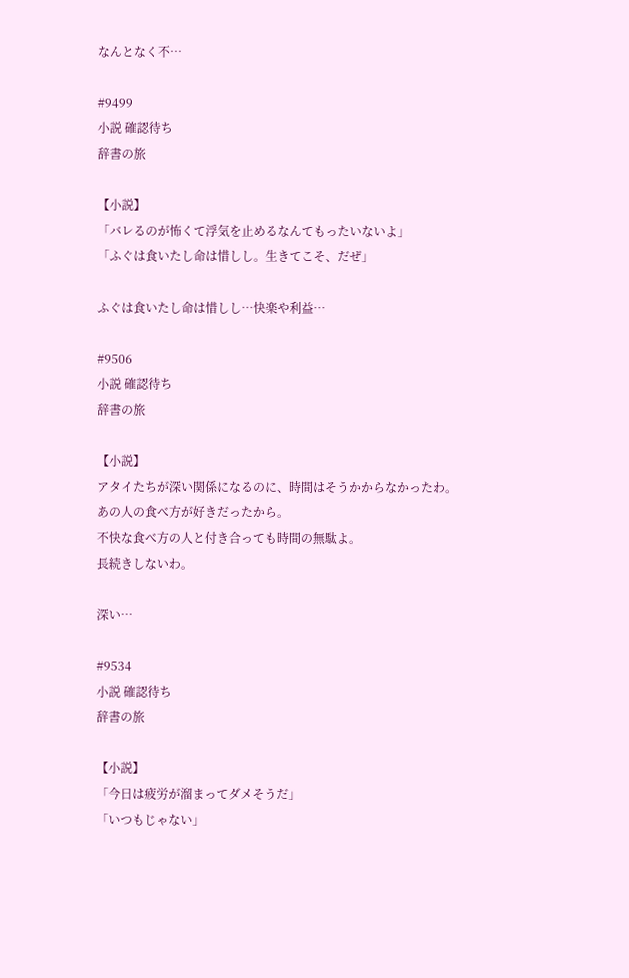なんとなく不…

#9499
小説 確認待ち
辞書の旅

【小説】
「バレるのが怖くて浮気を止めるなんてもったいないよ」
「ふぐは食いたし命は惜しし。生きてこそ、だぜ」

ふぐは食いたし命は惜しし…快楽や利益…

#9506
小説 確認待ち
辞書の旅

【小説】
アタイたちが深い関係になるのに、時間はそうかからなかったわ。
あの人の食べ方が好きだったから。
不快な食べ方の人と付き合っても時間の無駄よ。
長続きしないわ。

深い…

#9534
小説 確認待ち
辞書の旅

【小説】
「今日は疲労が溜まってダメそうだ」
「いつもじゃない」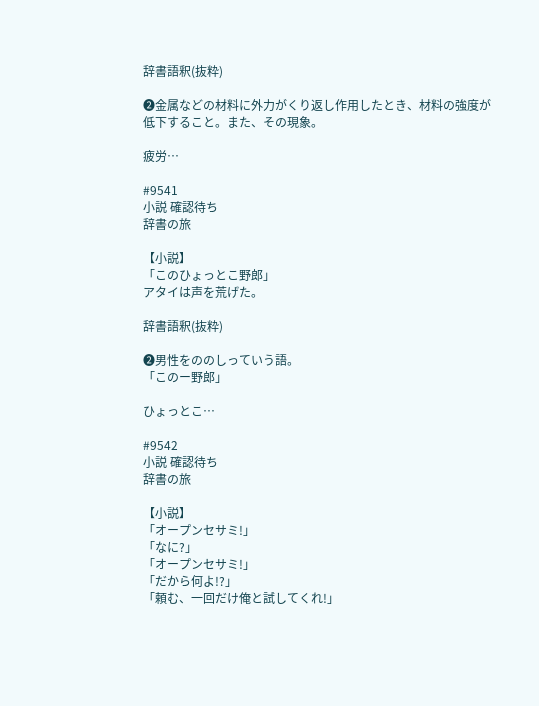辞書語釈(抜粋)

❷金属などの材料に外力がくり返し作用したとき、材料の強度が低下すること。また、その現象。

疲労…

#9541
小説 確認待ち
辞書の旅

【小説】
「このひょっとこ野郎」
アタイは声を荒げた。

辞書語釈(抜粋)

❷男性をののしっていう語。
「このー野郎」

ひょっとこ…

#9542
小説 確認待ち
辞書の旅

【小説】
「オープンセサミ!」
「なに?」
「オープンセサミ!」
「だから何よ!?」
「頼む、一回だけ俺と試してくれ!」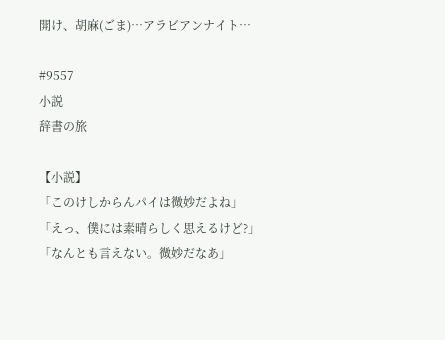開け、胡麻(ごま)…アラビアンナイト…

#9557
小説
辞書の旅

【小説】
「このけしからんパイは微妙だよね」
「えっ、僕には素晴らしく思えるけど?」
「なんとも言えない。微妙だなあ」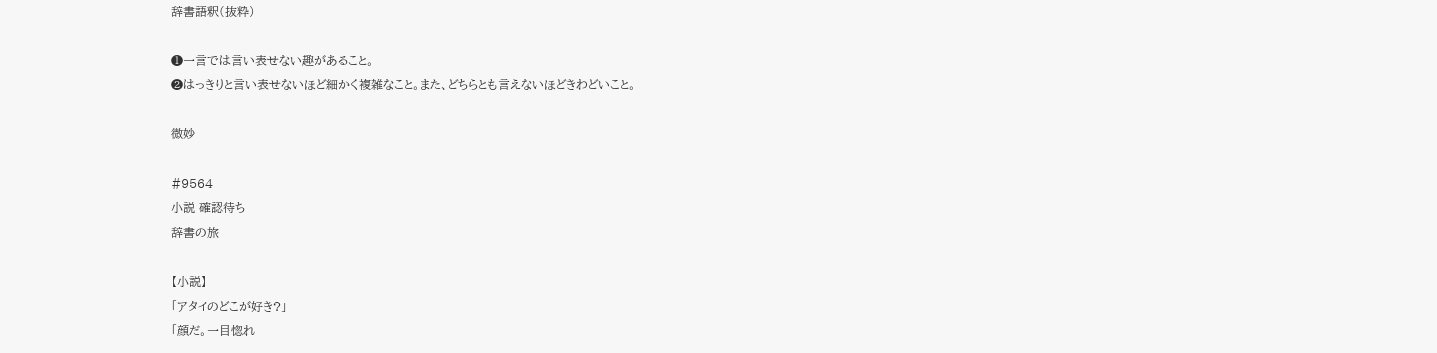辞書語釈(抜粋)

❶一言では言い表せない趣があること。
❷はっきりと言い表せないほど細かく複雑なこと。また、どちらとも言えないほどきわどいこと。

微妙

#9564
小説 確認待ち
辞書の旅

【小説】
「アタイのどこが好き?」
「顔だ。一目惚れ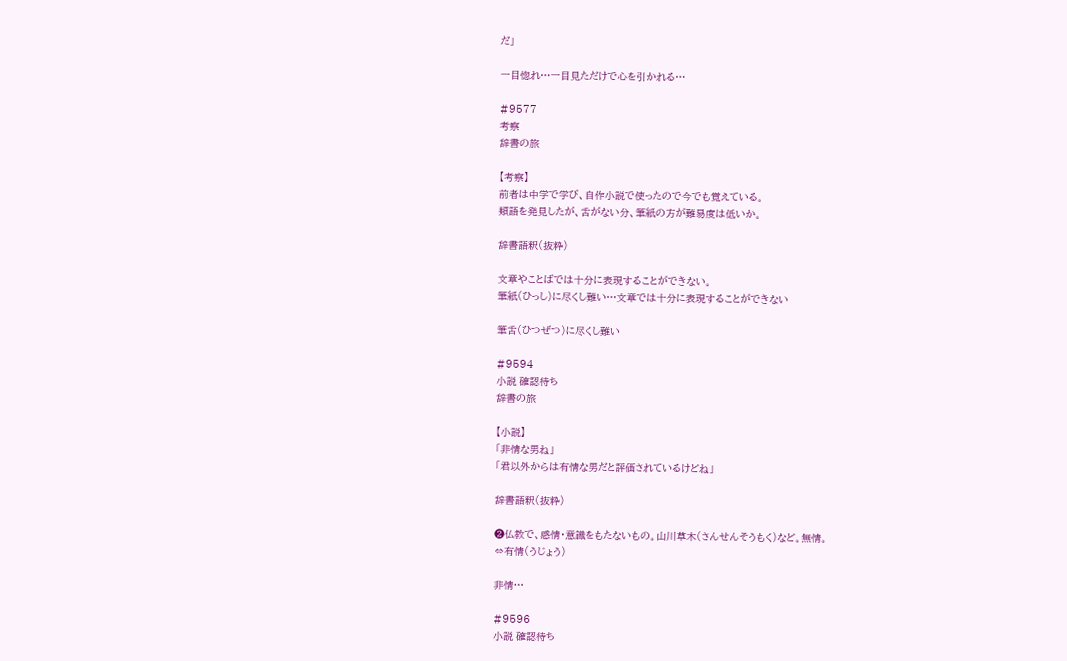だ」

一目惚れ…一目見ただけで心を引かれる…

#9577
考察
辞書の旅

【考察】
前者は中学で学び、自作小説で使ったので今でも覚えている。
類語を発見したが、舌がない分、筆紙の方が難易度は低いか。

辞書語釈(抜粋)

文章やことばでは十分に表現することができない。
筆紙(ひっし)に尽くし難い…文章では十分に表現することができない

筆舌(ひつぜつ)に尽くし難い

#9594
小説 確認待ち
辞書の旅

【小説】
「非情な男ね」
「君以外からは有情な男だと評価されているけどね」

辞書語釈(抜粋)

❷仏教で、感情・意識をもたないもの。山川草木(さんせんそうもく)など。無情。
⇔有情(うじょう)

非情…

#9596
小説 確認待ち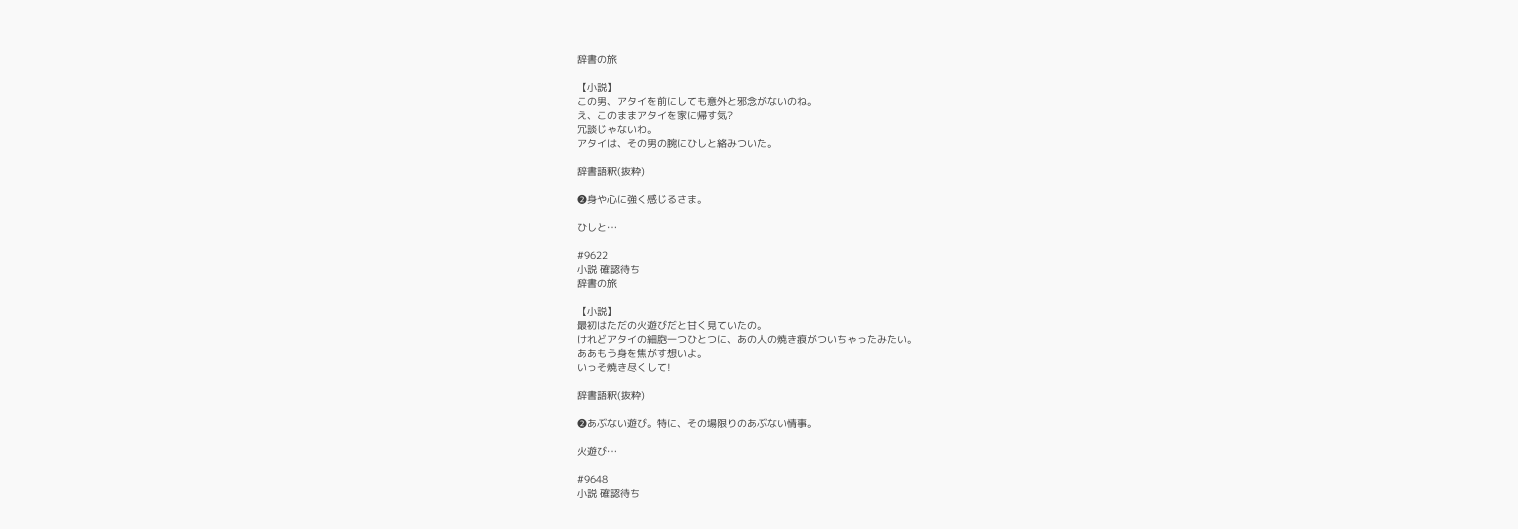辞書の旅

【小説】
この男、アタイを前にしても意外と邪念がないのね。
え、このままアタイを家に帰す気?
冗談じゃないわ。
アタイは、その男の腕にひしと絡みついた。

辞書語釈(抜粋)

❷身や心に強く感じるさま。

ひしと…

#9622
小説 確認待ち
辞書の旅

【小説】
最初はただの火遊びだと甘く見ていたの。
けれどアタイの細胞一つひとつに、あの人の焼き痕がついちゃったみたい。
ああもう身を焦がす想いよ。
いっそ焼き尽くして!

辞書語釈(抜粋)

❷あぶない遊び。特に、その場限りのあぶない情事。

火遊び…

#9648
小説 確認待ち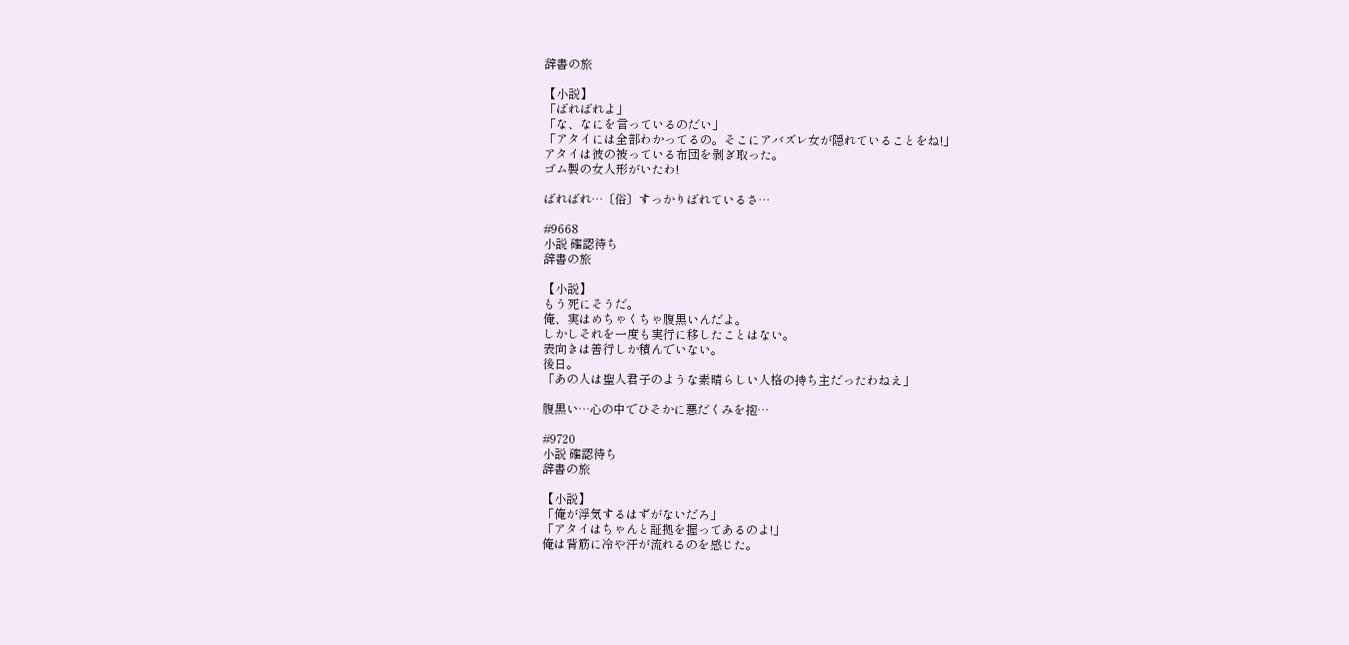辞書の旅

【小説】
「ばればれよ」
「な、なにを言っているのだい」
「アタイには全部わかってるの。そこにアバズレ女が隠れていることをね!」
アタイは彼の被っている布団を剥ぎ取った。
ゴム製の女人形がいたわ!

ばればれ…〔俗〕すっかりばれているさ…

#9668
小説 確認待ち
辞書の旅

【小説】
もう死にそうだ。
俺、実はめちゃくちゃ腹黒いんだよ。
しかしそれを一度も実行に移したことはない。
表向きは善行しか積んでいない。
後日。
「あの人は聖人君子のような素晴らしい人格の持ち主だったわねえ」

腹黒い…心の中でひそかに悪だくみを抱…

#9720
小説 確認待ち
辞書の旅

【小説】
「俺が浮気するはずがないだろ」
「アタイはちゃんと証拠を握ってあるのよ!」
俺は背筋に冷や汗が流れるのを感じた。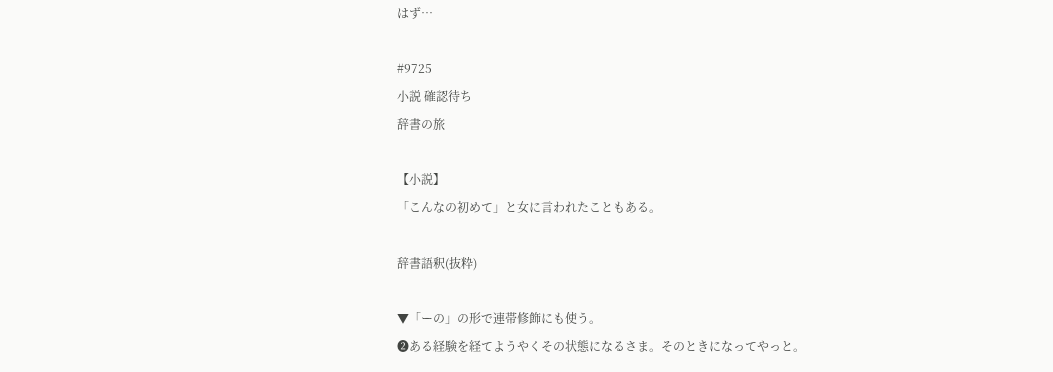はず…

#9725
小説 確認待ち
辞書の旅

【小説】
「こんなの初めて」と女に言われたこともある。

辞書語釈(抜粋)

▼「ーの」の形で連帯修飾にも使う。
❷ある経験を経てようやくその状態になるさま。そのときになってやっと。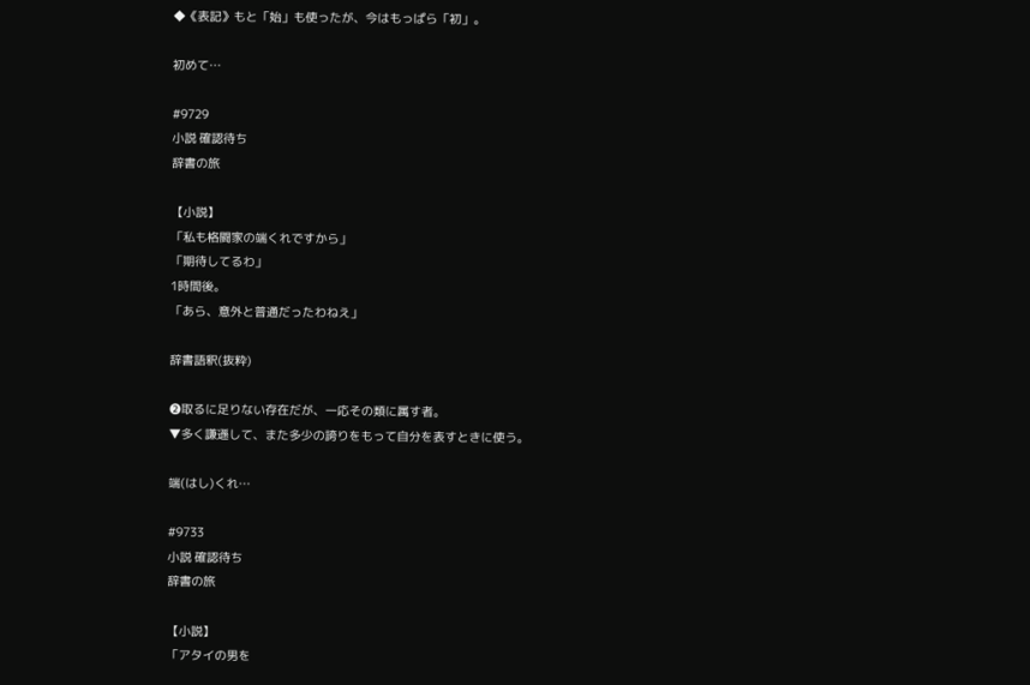◆《表記》もと「始」も使ったが、今はもっぱら「初」。

初めて…

#9729
小説 確認待ち
辞書の旅

【小説】
「私も格闘家の端くれですから」
「期待してるわ」
1時間後。
「あら、意外と普通だったわねえ」

辞書語釈(抜粋)

❷取るに足りない存在だが、一応その類に属す者。
▼多く謙遜して、また多少の誇りをもって自分を表すときに使う。

端(はし)くれ…

#9733
小説 確認待ち
辞書の旅

【小説】
「アタイの男を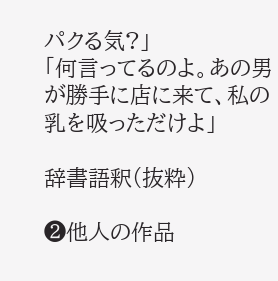パクる気?」
「何言ってるのよ。あの男が勝手に店に来て、私の乳を吸っただけよ」

辞書語釈(抜粋)

❷他人の作品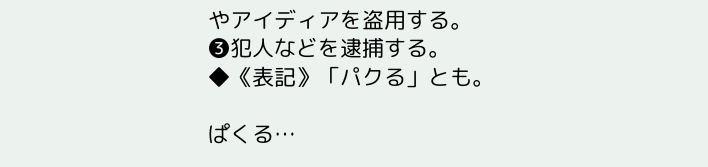やアイディアを盗用する。
❸犯人などを逮捕する。
◆《表記》「パクる」とも。

ぱくる…